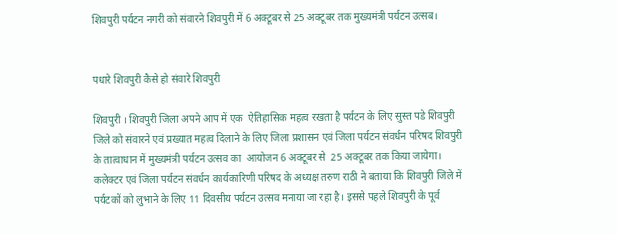शिवपुरी पर्यटन नगरी को संवारने शिवपुरी में 6 अक्टूबर से 25 अक्टूबर तक मुख्यमंत्री पर्यटन उत्सब।


पधारे शिवपुरी कैसे हो संवारे शिवपुरी

शिवपुरी । शिवपुरी जिला अपने आप में एक  ऐतिहासिक महत्व रखता है पर्यटन के लिए सुस्त पडे शिवपुरी जिले को संवारने एवं प्रख्यात महत्व दिलाने के लिए जिला प्रशासन एवं जिला पर्यटन संवर्धन परिषद शिवपुरी  के तात्वाधान में मुख्यमंत्री पर्यटन उत्सव का  आयोजन 6 अक्टूबर से  25 अक्टूबर तक किया जायेगा।
कलेक्टर एवं जिला पर्यटन संवर्धन कार्यकारिणी परिषद के अध्यक्ष तरुण राठी ने बताया कि शिवपुरी जिले में पर्यटकों को लुभाने के लिए 11 दिवसीय पर्यटन उत्सव मनाया जा रहा है। इससे पहले शिवपुरी के पूर्व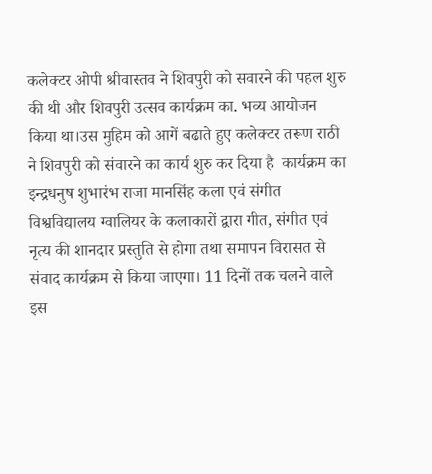कलेक्टर ओपी श्रीवास्तव ने शिवपुरी को सवारने की पहल शुरु की थी और शिवपुरी उत्सव कार्यक्रम का. भव्य आयोजन किया था।उस मुहिम को आगें बढाते हुए कलेक्टर तरूण राठी ने शिवपुरी को संवारने का कार्य शुरु कर दिया है  कार्यक्रम का इन्द्रधनुष शुभारंभ राजा मानसिंह कला एवं संगीत विश्वविद्यालय ग्वालियर के कलाकारों द्वारा गीत, संगीत एवं नृत्य की शानदार प्रस्तुति से होगा तथा समापन विरासत से संवाद कार्यक्रम से किया जाएगा। 11 दिनों तक चलने वाले इस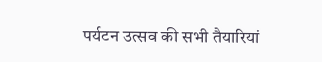पर्यटन उत्सव की सभी तैयारियां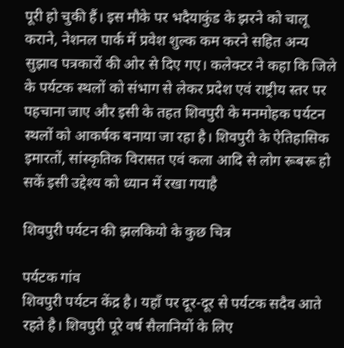पूरी हो चुकी हैं। इस मौके पर भदैयाकुंड के झरने को चालू कराने, नेशनल पार्क में प्रवेश शुल्क कम करने सहित अन्य सुझाव पत्रकारों की ओर से दिए गए। कलेक्टर ने कहा कि जिले के पर्यटक स्थलों को संभाग से लेकर प्रदेश एवं राष्ट्रीय स्तर पर पहचाना जाए और इसी के तहत शिवपुरी के मनमोहक पर्यटन स्थलों को आकर्षक बनाया जा रहा है। शिवपुरी के ऐतिहासिक इमारतों, सांस्कृतिक विरासत एवं कला आदि से लोग रूबरू हो सकें इसी उद्देश्य को ध्यान में रखा गयाहै

शिवपुरी पर्यटन की झलकियो के कुछ चित्र

पर्यटक गांव
शिवपुरी पर्यटन केंद्र है। यहाँ पर दूर-दूर से पर्यटक सदैव आते रहते है। शिवपुरी पूरे वर्ष सैलानियों के लिए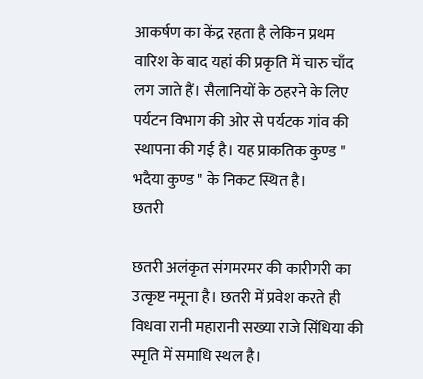आकर्षण का केंद्र रहता है लेकिन प्रथम वारिश के बाद यहां की प्रकृति में चारु चाँद लग जाते हैं। सैलानियों के ठहरने के लिए पर्यटन विभाग की ओर से पर्यटक गांव की स्थापना की गई है। यह प्राकतिक कुण्ड " भदैया कुण्ड " के निकट स्थित है।
छतरी

छतरी अलंकृत संगमरमर की कारीगरी का उत्कृष्ट नमूना है। छतरी में प्रवेश करते ही विधवा रानी महारानी सख्या राजे सिंधिया की स्मृति में समाधि स्थल है।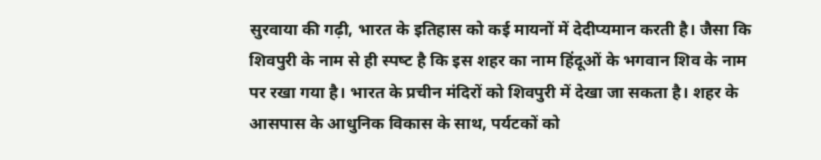सुरवाया की गढ़ी, भारत के इतिहास को कई मायनों में देदीप्‍यमान करती है। जैसा कि शिवपुरी के नाम से ही स्‍पष्‍ट है कि इस शहर का नाम हिंदूओं के भगवान शिव के नाम पर रखा गया है। भारत के प्रचीन मंदिरों को शिवपुरी में देखा जा सकता है। शहर के आसपास के आधुनिक विकास के साथ, पर्यटकों को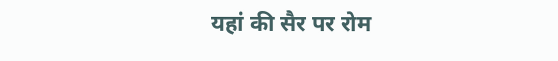यहां की सैर पर रोम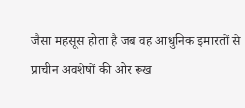जैसा महसूस होता है जब वह आधुनिक इमारतों से प्राचीन अवशेषों की ओर रूख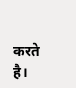करते है।